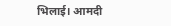भिलाई। आमदी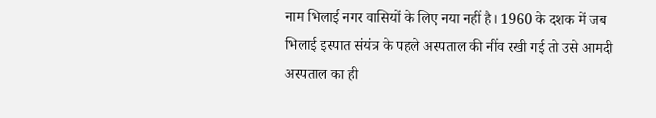नाम भिलाई नगर वासियों के लिए नया नहीं है। 1960 के दशक में जब भिलाई इस्पात संयंत्र के पहले अस्पताल की नींव रखी गई तो उसे आमदी अस्पताल का ही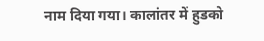नाम दिया गया। कालांतर में हुडको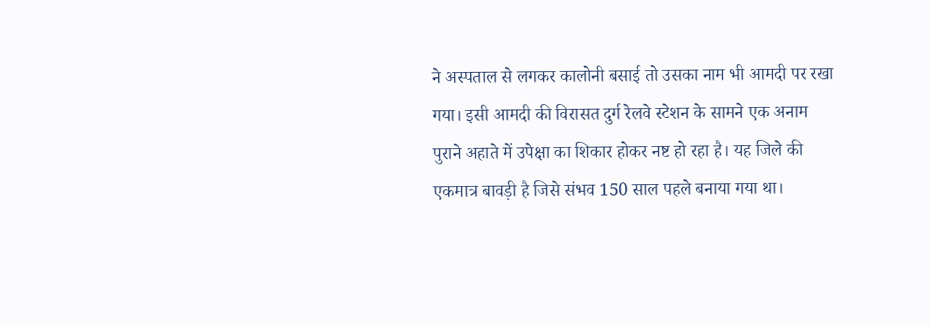ने अस्पताल से लगकर कालोनी बसाई तो उसका नाम भी आमदी पर रखा गया। इसी आमदी की विरासत दुर्ग रेलवे स्टेशन के सामने एक अनाम पुराने अहाते में उपेक्षा का शिकार होकर नष्ट हो रहा है। यह जिले की एकमात्र बावड़ी है जिसे संभव 150 साल पहले बनाया गया था।